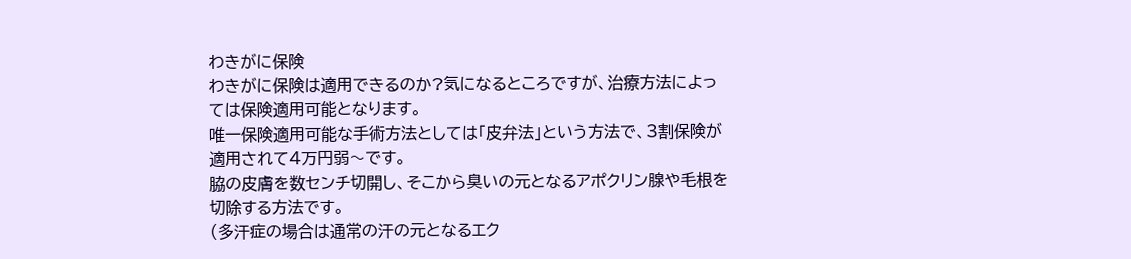わきがに保険
わきがに保険は適用できるのか?気になるところですが、治療方法によっては保険適用可能となります。
唯一保険適用可能な手術方法としては「皮弁法」という方法で、3割保険が適用されて4万円弱〜です。
脇の皮膚を数センチ切開し、そこから臭いの元となるアポクリン腺や毛根を切除する方法です。
(多汗症の場合は通常の汗の元となるエク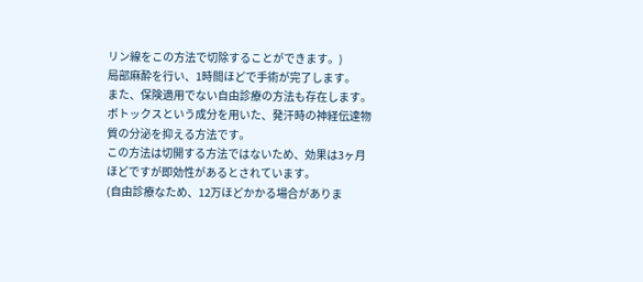リン線をこの方法で切除することができます。)
局部麻酔を行い、1時間ほどで手術が完了します。
また、保険適用でない自由診療の方法も存在します。
ボトックスという成分を用いた、発汗時の神経伝達物質の分泌を抑える方法です。
この方法は切開する方法ではないため、効果は3ヶ月ほどですが即効性があるとされています。
(自由診療なため、12万ほどかかる場合がありま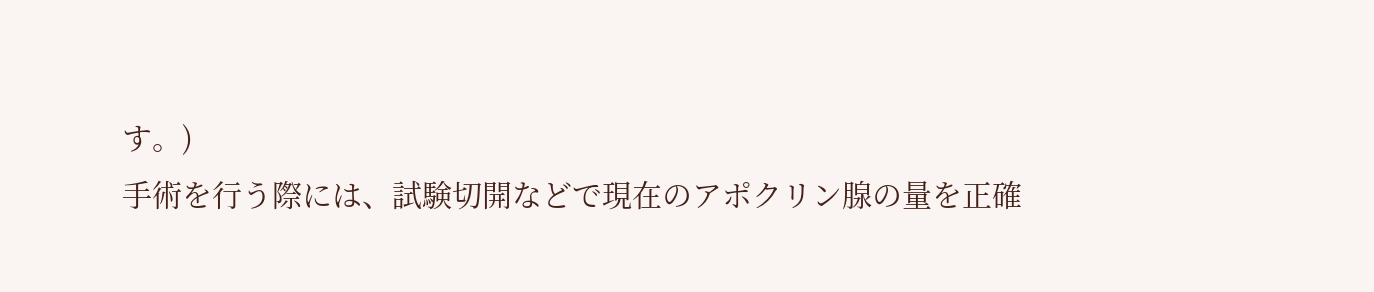す。)
手術を行う際には、試験切開などで現在のアポクリン腺の量を正確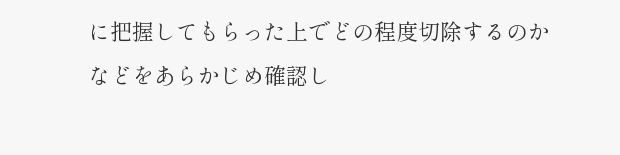に把握してもらった上でどの程度切除するのかなどをあらかじめ確認し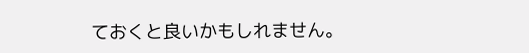ておくと良いかもしれません。